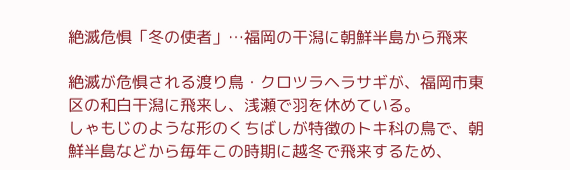絶滅危惧「冬の使者」…福岡の干潟に朝鮮半島から飛来

絶滅が危惧される渡り鳥・クロツラヘラサギが、福岡市東区の和白干潟に飛来し、浅瀬で羽を休めている。
しゃもじのような形のくちばしが特徴のトキ科の鳥で、朝鮮半島などから毎年この時期に越冬で飛来するため、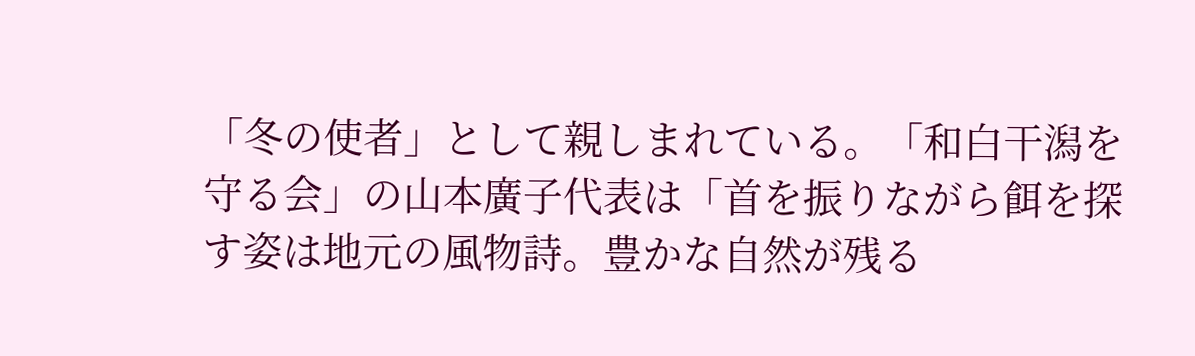「冬の使者」として親しまれている。「和白干潟を守る会」の山本廣子代表は「首を振りながら餌を探す姿は地元の風物詩。豊かな自然が残る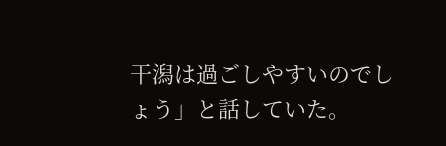干潟は過ごしやすいのでしょう」と話していた。